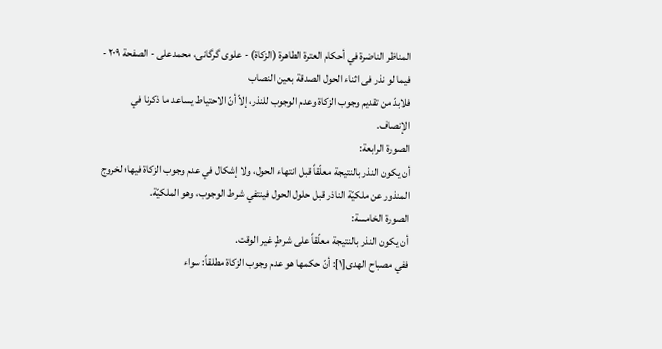المناظر الناضرة في أحکام العترة الطاهرة (الزکاة) - علوی گرگانی، محمدعلی - الصفحة ٢٠٩ - فيما لو نذر فی اثناء الحول الصدقة بعين النصاب
فلابدّ من تقديم وجوب الزكاة وعدم الوجوب للنذر، إلاّ أنّ الاحتياط يساعد ما ذكرنا في الإنصاف.
الصورة الرابعة:
أن يكون النذر بالنتيجة معلّقاً قبل انتهاء الحول، ولا إشكال في عدم وجوب الزكاة فيها؛ لخروج المنذور عن ملكيّة الناذر قبل حلول الحول فينتفي شرط الوجوب، وهو الملكيّة.
الصورة الخامسة:
أن يكون النذر بالنتيجة معلّقاً على شرطٍ غير الوقت.
ففي مصباح الهدى[١]: أنّ حكمها هو عدم وجوب الزكاة مطلقاً: سواء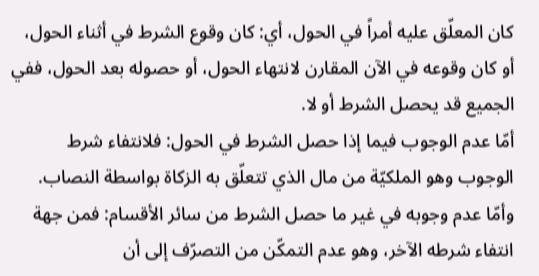كان المعلّق عليه أمراً في الحول، أي: كان وقوع الشرط في أثناء الحول، أو كان وقوعه في الآن المقارن لانتهاء الحول، أو حصوله بعد الحول، ففي الجميع قد يحصل الشرط أو لا.
أمّا عدم الوجوب فيما إذا حصل الشرط في الحول: فلانتفاء شرط الوجوب وهو الملكيّة من مال الذي تتعلّق به الزكاة بواسطة النصاب.
وأمّا عدم وجوبه في غير ما حصل الشرط من سائر الأقسام: فمن جهة انتفاء شرطه الآخر، وهو عدم التمكّن من التصرّف إلى أن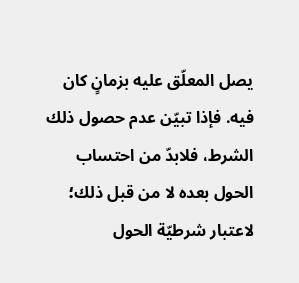يصل المعلّق عليه بزمانٍ كان فيه. فإذا تبيّن عدم حصول ذلك الشرط، فلابدّ من احتساب الحول بعده لا من قبل ذلك؛ لاعتبار شرطيّة الحول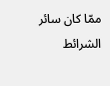ممّا كان سائر الشرائط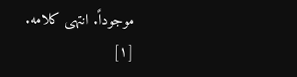موجوداً. انتهى كلامه.
[١]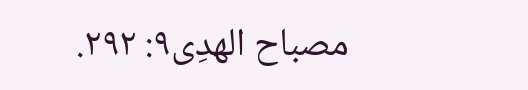مصباح الهدِی٩: ٢٩٢.